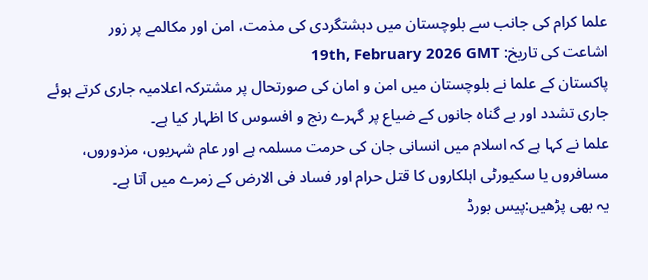علما کرام کی جانب سے بلوچستان میں دہشتگردی کی مذمت، امن اور مکالمے پر زور
اشاعت کی تاریخ: 19th, February 2026 GMT
پاکستان کے علما نے بلوچستان میں امن و امان کی صورتحال پر مشترکہ اعلامیہ جاری کرتے ہوئے جاری تشدد اور بے گناہ جانوں کے ضیاع پر گہرے رنج و افسوس کا اظہار کیا ہے۔
علما نے کہا ہے کہ اسلام میں انسانی جان کی حرمت مسلمہ ہے اور عام شہریوں، مزدوروں، مسافروں یا سکیورٹی اہلکاروں کا قتل حرام اور فساد فی الارض کے زمرے میں آتا ہے۔
یہ بھی پڑھیں:پیس بورڈ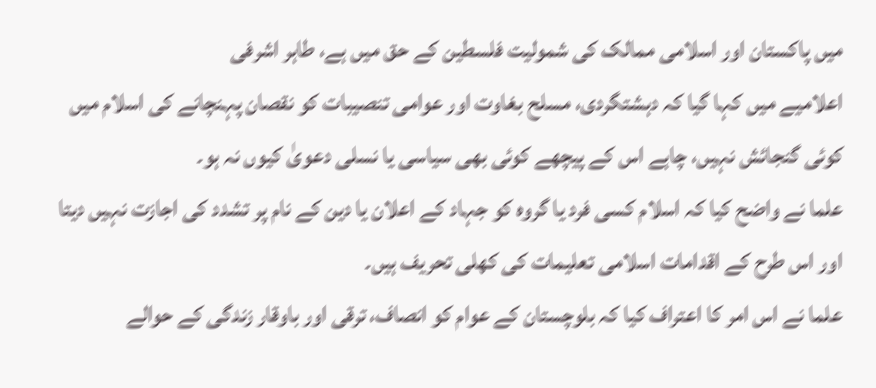میں پاکستان اور اسلامی ممالک کی شمولیت فلسطین کے حق میں ہے، طاہر اشرفی
اعلامیے میں کہا گیا کہ دہشتگردی، مسلح بغاوت اور عوامی تنصیبات کو نقصان پہنچانے کی اسلام میں کوئی گنجائش نہیں، چاہے اس کے پیچھے کوئی بھی سیاسی یا نسلی دعویٰ کیوں نہ ہو۔
علما نے واضح کیا کہ اسلام کسی فرد یا گروہ کو جہاد کے اعلان یا دین کے نام پر تشدد کی اجازت نہیں دیتا اور اس طرح کے اقدامات اسلامی تعلیمات کی کھلی تحریف ہیں۔
علما نے اس امر کا اعتراف کیا کہ بلوچستان کے عوام کو انصاف، ترقی اور باوقار زندگی کے حوالے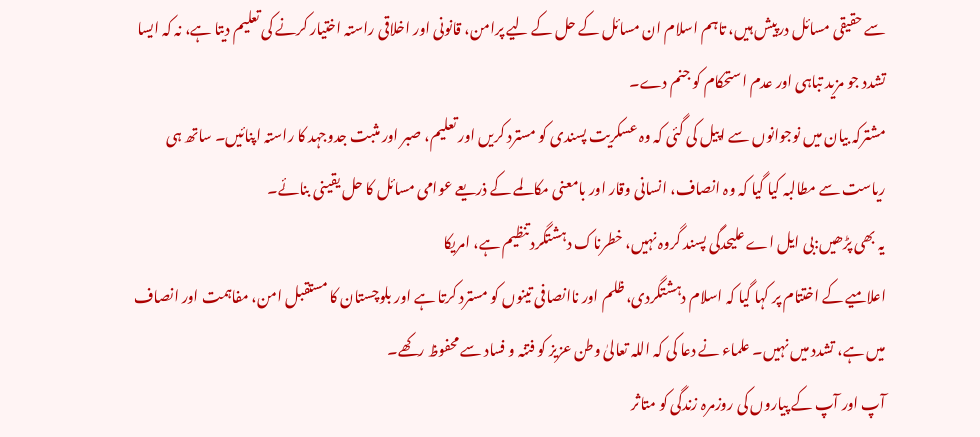سے حقیقی مسائل درپیش ہیں، تاہم اسلام ان مسائل کے حل کے لیے پرامن، قانونی اور اخلاقی راستہ اختیار کرنے کی تعلیم دیتا ہے، نہ کہ ایسا تشدد جو مزید تباہی اور عدم استحکام کو جنم دے۔
مشترکہ بیان میں نوجوانوں سے اپیل کی گئی کہ وہ عسکریت پسندی کو مسترد کریں اور تعلیم، صبر اور مثبت جدوجہد کا راستہ اپنائیں۔ ساتھ ہی ریاست سے مطالبہ کیا گیا کہ وہ انصاف، انسانی وقار اور بامعنی مکالمے کے ذریعے عوامی مسائل کا حل یقینی بنائے۔
یہ بھی پڑھیں:بی ایل اے علیحدگی پسند گروہ نہیں، خطرناک دہشتگرد تنظیم ہے، امریکا
اعلامیے کے اختتام پر کہا گیا کہ اسلام دہشتگردی، ظلم اور ناانصافی تینوں کو مسترد کرتا ہے اور بلوچستان کا مستقبل امن، مفاہمت اور انصاف میں ہے، تشدد میں نہیں۔ علماء نے دعا کی کہ اللہ تعالیٰ وطن عزیز کو فتنہ و فساد سے محفوظ رکھے۔
آپ اور آپ کے پیاروں کی روزمرہ زندگی کو متاثر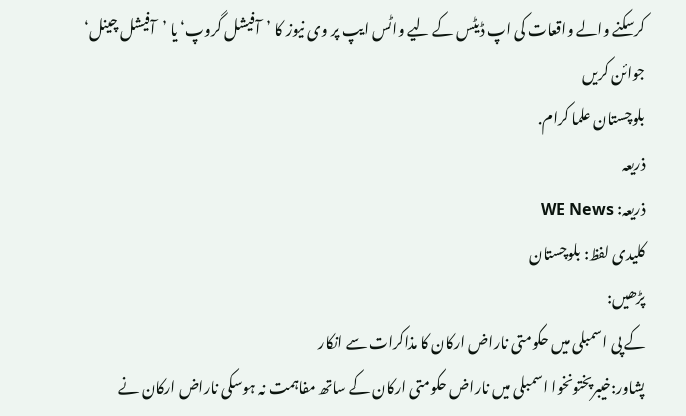کرسکنے والے واقعات کی اپ ڈیٹس کے لیے واٹس ایپ پر وی نیوز کا ’آفیشل گروپ‘ یا ’آفیشل چینل‘ جوائن کریں
بلوچستان علما کرام.
ذریعہ
ذریعہ: WE News
کلیدی لفظ: بلوچستان
پڑھیں:
کے پی اسمبلی میں حکومتی ناراض ارکان کا مذاکرات سے انکار
پشاور:خیبرپختونخوا اسمبلی میں ناراض حکومتی ارکان کے ساتھ مفاہمت نہ ہوسکی ناراض ارکان نے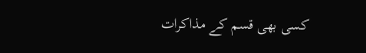کسی بھی قسم کے مذاکرات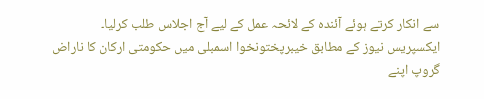سے انکار کرتے ہوئے آئندہ کے لائحہ عمل کے لیے آج اجلاس طلب کرلیا۔
ایکسپریس نیوز کے مطابق خیبرپختونخوا اسمبلی میں حکومتی ارکان کا ناراض گروپ اپنے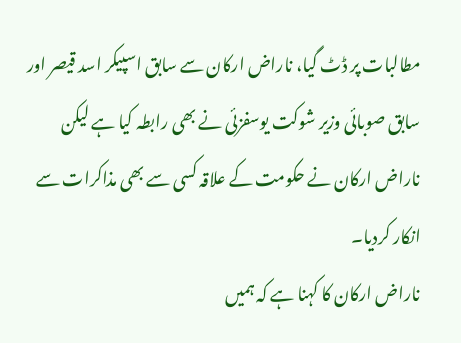مطالبات پر ڈٹ گیا، ناراض ارکان سے سابق اسپیکر اسد قیصر اور سابق صوبائی وزیر شوکت یوسفزئی نے بھی رابطہ کیا ہے لیکن ناراض ارکان نے حکومت کے علاقہ کسی سے بھی مذاکرات سے انکار کردیا۔
ناراض ارکان کا کہنا ہے کہ ہمیں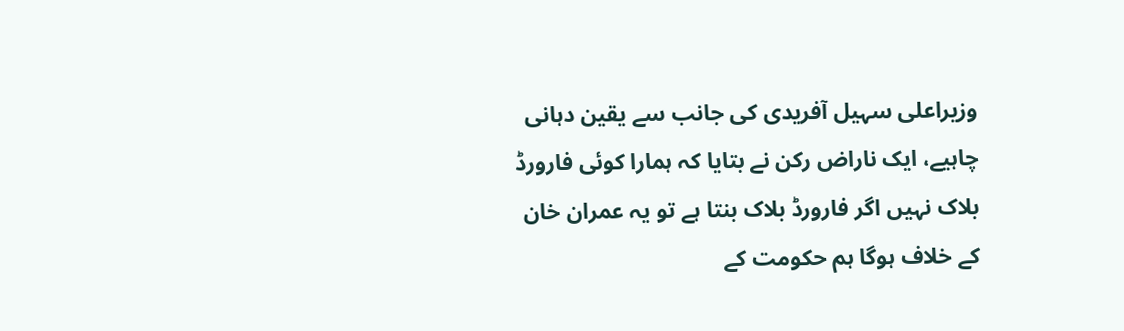وزیراعلی سہیل آفریدی کی جانب سے یقین دہانی چاہیے، ایک ناراض رکن نے بتایا کہ ہمارا کوئی فارورڈ بلاک نہیں اگر فارورڈ بلاک بنتا ہے تو یہ عمران خان کے خلاف ہوگا ہم حکومت کے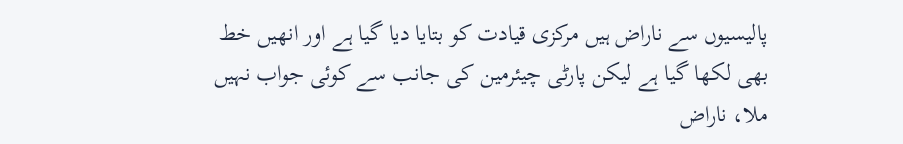پالیسیوں سے ناراض ہیں مرکزی قیادت کو بتایا دیا گیا ہے اور انھیں خط بھی لکھا گیا ہے لیکن پارٹی چیئرمین کی جانب سے کوئی جواب نہیں ملا، ناراض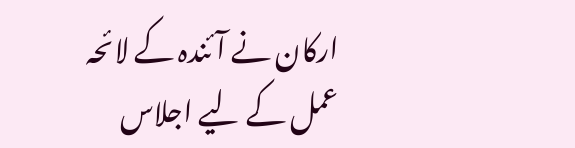ارکان نے آئندہ کے لائحہ عمل کے لیے اجلاس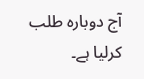آج دوبارہ طلب کرلیا ہے۔